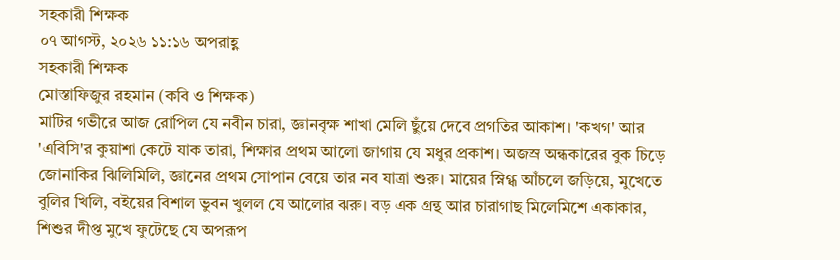সহকারী শিক্ষক
০৭ আগস্ট, ২০২৬ ১১:১৬ অপরাহ্ণ
সহকারী শিক্ষক
মোস্তাফিজুর রহমান (কবি ও শিক্ষক)
মাটির গভীরে আজ রোপিল যে নবীন চারা, জ্ঞানবৃক্ষ শাখা মেলি ছুঁয়ে দেবে প্রগতির আকাশ। 'কখগ' আর 'এবিসি'র কুয়াশা কেটে যাক তারা, শিক্ষার প্রথম আলো জাগায় যে মধুর প্রকাশ। অজস্র অন্ধকারের বুক চিড়ে জোনাকির ঝিলিমিলি, জ্ঞানের প্রথম সোপান বেয়ে তার নব যাত্রা শুরু। মায়ের স্নিগ্ধ আঁচলে জড়িয়ে, মুখেতে বুলির খিলি, বইয়ের বিশাল ভুবন খুলল যে আলোর ঝরু। বড় এক গ্রন্থ আর চারাগাছ মিলেমিশে একাকার, শিশুর দীপ্ত মুখে ফুটেছে যে অপরূপ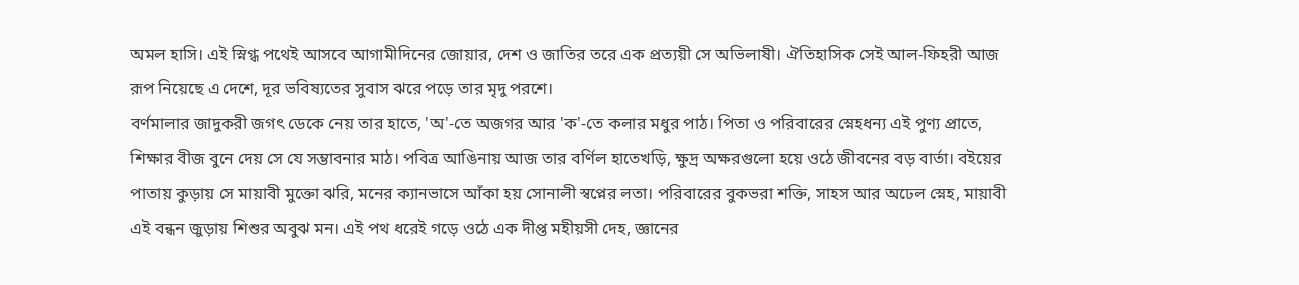অমল হাসি। এই স্নিগ্ধ পথেই আসবে আগামীদিনের জোয়ার, দেশ ও জাতির তরে এক প্রত্যয়ী সে অভিলাষী। ঐতিহাসিক সেই আল-ফিহরী আজ রূপ নিয়েছে এ দেশে, দূর ভবিষ্যতের সুবাস ঝরে পড়ে তার মৃদু পরশে।
বর্ণমালার জাদুকরী জগৎ ডেকে নেয় তার হাতে, 'অ'-তে অজগর আর 'ক'-তে কলার মধুর পাঠ। পিতা ও পরিবারের স্নেহধন্য এই পুণ্য প্রাতে, শিক্ষার বীজ বুনে দেয় সে যে সম্ভাবনার মাঠ। পবিত্র আঙিনায় আজ তার বর্ণিল হাতেখড়ি, ক্ষুদ্র অক্ষরগুলো হয়ে ওঠে জীবনের বড় বার্তা। বইয়ের পাতায় কুড়ায় সে মায়াবী মুক্তো ঝরি, মনের ক্যানভাসে আঁকা হয় সোনালী স্বপ্নের লতা। পরিবারের বুকভরা শক্তি, সাহস আর অঢেল স্নেহ, মায়াবী এই বন্ধন জুড়ায় শিশুর অবুঝ মন। এই পথ ধরেই গড়ে ওঠে এক দীপ্ত মহীয়সী দেহ, জ্ঞানের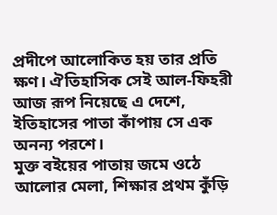প্রদীপে আলোকিত হয় তার প্রতি ক্ষণ। ঐতিহাসিক সেই আল-ফিহরী আজ রূপ নিয়েছে এ দেশে, ইতিহাসের পাতা কাঁপায় সে এক অনন্য পরশে।
মুক্ত বইয়ের পাতায় জমে ওঠে আলোর মেলা, শিক্ষার প্রথম কুঁড়ি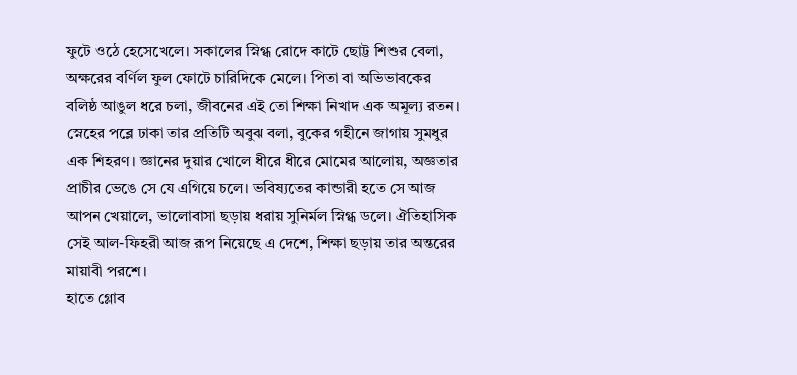ফুটে ওঠে হেসেখেলে। সকালের স্নিগ্ধ রোদে কাটে ছোট্ট শিশুর বেলা, অক্ষরের বর্ণিল ফুল ফোটে চারিদিকে মেলে। পিতা বা অভিভাবকের বলিষ্ঠ আঙুল ধরে চলা, জীবনের এই তো শিক্ষা নিখাদ এক অমূল্য রতন। স্নেহের পব্লে ঢাকা তার প্রতিটি অবুঝ বলা, বুকের গহীনে জাগায় সুমধুর এক শিহরণ। জ্ঞানের দুয়ার খোলে ধীরে ধীরে মোমের আলোয়, অজ্ঞতার প্রাচীর ভেঙে সে যে এগিয়ে চলে। ভবিষ্যতের কান্ডারী হতে সে আজ আপন খেয়ালে, ভালোবাসা ছড়ায় ধরায় সুনির্মল স্নিগ্ধ ডলে। ঐতিহাসিক সেই আল-ফিহরী আজ রূপ নিয়েছে এ দেশে, শিক্ষা ছড়ায় তার অন্তরের মায়াবী পরশে।
হাতে গ্লোব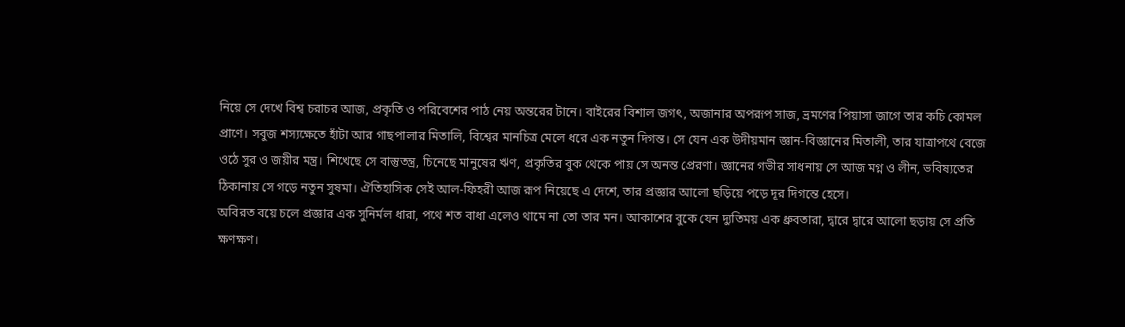নিয়ে সে দেখে বিশ্ব চরাচর আজ, প্রকৃতি ও পরিবেশের পাঠ নেয় অন্তরের টানে। বাইরের বিশাল জগৎ, অজানার অপরূপ সাজ, ভ্রমণের পিয়াসা জাগে তার কচি কোমল প্রাণে। সবুজ শস্যক্ষেতে হাঁটা আর গাছপালার মিতালি, বিশ্বের মানচিত্র মেলে ধরে এক নতুন দিগন্ত। সে যেন এক উদীয়মান জ্ঞান-বিজ্ঞানের মিতালী, তার যাত্রাপথে বেজে ওঠে সুর ও জয়ীর মন্ত্র। শিখেছে সে বাস্তুতন্ত্র, চিনেছে মানুষের ঋণ, প্রকৃতির বুক থেকে পায় সে অনন্ত প্রেরণা। জ্ঞানের গভীর সাধনায় সে আজ মগ্ন ও লীন, ভবিষ্যতের ঠিকানায় সে গড়ে নতুন সুষমা। ঐতিহাসিক সেই আল-ফিহরী আজ রূপ নিয়েছে এ দেশে, তার প্রজ্ঞার আলো ছড়িয়ে পড়ে দূর দিগন্তে হেসে।
অবিরত বয়ে চলে প্রজ্ঞার এক সুনির্মল ধারা, পথে শত বাধা এলেও থামে না তো তার মন। আকাশের বুকে যেন দ্যুতিময় এক ধ্রুবতারা, দ্বারে দ্বারে আলো ছড়ায় সে প্রতি ক্ষণক্ষণ।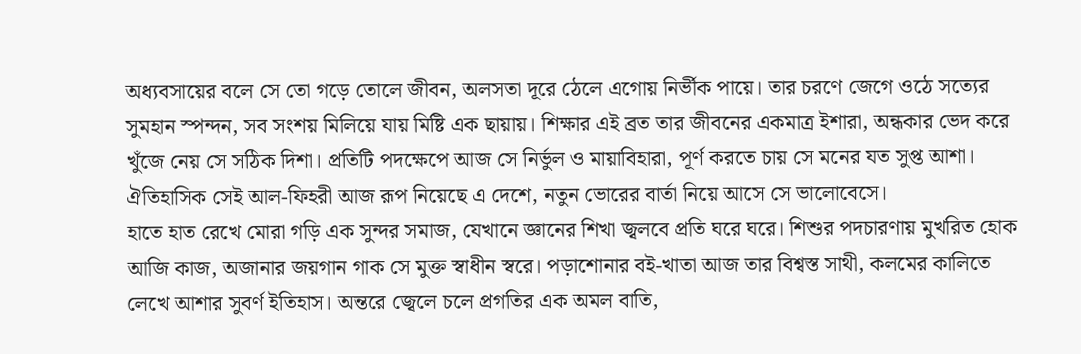অধ্যবসায়ের বলে সে তো গড়ে তোলে জীবন, অলসতা দূরে ঠেলে এগোয় নির্ভীক পায়ে। তার চরণে জেগে ওঠে সত্যের সুমহান স্পন্দন, সব সংশয় মিলিয়ে যায় মিষ্টি এক ছায়ায়। শিক্ষার এই ব্রত তার জীবনের একমাত্র ইশারা, অন্ধকার ভেদ করে খুঁজে নেয় সে সঠিক দিশা। প্রতিটি পদক্ষেপে আজ সে নির্ভুল ও মায়াবিহারা, পূর্ণ করতে চায় সে মনের যত সুপ্ত আশা। ঐতিহাসিক সেই আল-ফিহরী আজ রূপ নিয়েছে এ দেশে, নতুন ভোরের বার্তা নিয়ে আসে সে ভালোবেসে।
হাতে হাত রেখে মোরা গড়ি এক সুন্দর সমাজ, যেখানে জ্ঞানের শিখা জ্বলবে প্রতি ঘরে ঘরে। শিশুর পদচারণায় মুখরিত হোক আজি কাজ, অজানার জয়গান গাক সে মুক্ত স্বাধীন স্বরে। পড়াশোনার বই-খাতা আজ তার বিশ্বস্ত সাথী, কলমের কালিতে লেখে আশার সুবর্ণ ইতিহাস। অন্তরে জ্বেলে চলে প্রগতির এক অমল বাতি,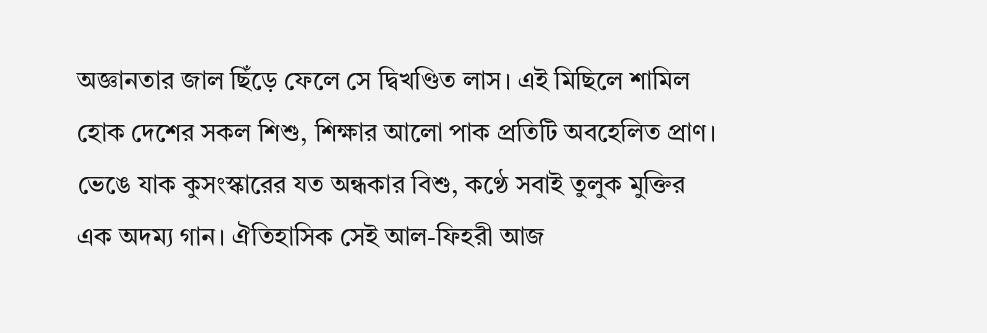অজ্ঞানতার জাল ছিঁড়ে ফেলে সে দ্বিখণ্ডিত লাস। এই মিছিলে শামিল হোক দেশের সকল শিশু, শিক্ষার আলো পাক প্রতিটি অবহেলিত প্রাণ। ভেঙে যাক কুসংস্কারের যত অন্ধকার বিশু, কণ্ঠে সবাই তুলুক মুক্তির এক অদম্য গান। ঐতিহাসিক সেই আল-ফিহরী আজ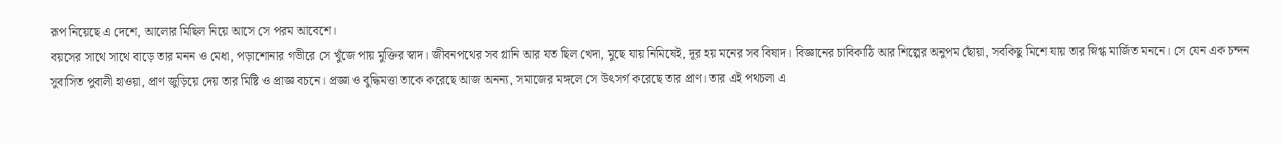রূপ নিয়েছে এ দেশে, আলোর মিছিল নিয়ে আসে সে পরম আবেশে।
বয়সের সাথে সাথে বাড়ে তার মনন ও মেধা, পড়াশোনার গভীরে সে খুঁজে পায় মুক্তির স্বাদ। জীবনপথের সব গ্লানি আর যত ছিল খেদা, মুছে যায় নিমিষেই, দূর হয় মনের সব বিষাদ। বিজ্ঞানের চাবিকাঠি আর শিল্পের অনুপম ছোঁয়া, সবকিছু মিশে যায় তার স্নিগ্ধ মার্জিত মননে। সে যেন এক চন্দন সুবাসিত পুবালী হাওয়া, প্রাণ জুড়িয়ে দেয় তার মিষ্টি ও প্রাজ্ঞ বচনে। প্রজ্ঞা ও বুদ্ধিমত্তা তাকে করেছে আজ অনন্য, সমাজের মঙ্গলে সে উৎসর্গ করেছে তার প্রাণ। তার এই পথচলা এ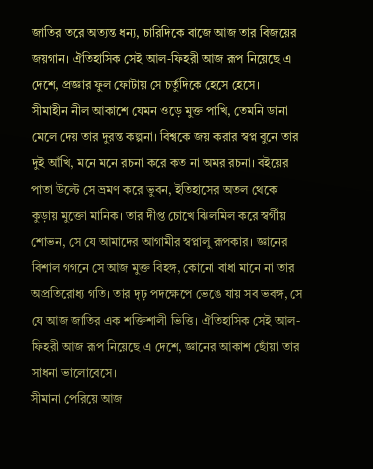জাতির তরে অত্যন্ত ধন্য, চারিদিকে বাজে আজ তার বিজয়ের জয়গান। ঐতিহাসিক সেই আল-ফিহরী আজ রূপ নিয়েছে এ দেশে, প্রজ্ঞার ফুল ফোটায় সে চর্তুদিকে হেসে হেসে।
সীমাহীন নীল আকাশে যেমন ওড়ে মুক্ত পাখি, তেমনি ডানা মেলে দেয় তার দুরন্ত কল্পনা। বিশ্বকে জয় করার স্বপ্ন বুনে তার দুই আঁখি, মনে মনে রচনা করে কত না অমর রচনা। বইয়ের পাতা উল্টে সে ভ্রমণ করে ভুবন, ইতিহাসের অতল থেকে কুড়ায় মুক্তো মানিক। তার দীপ্ত চোখে ঝিলমিল করে স্বর্গীয় শোভন, সে যে আমাদের আগামীর স্বপ্নালু রূপকার। জ্ঞানের বিশাল গগনে সে আজ মুক্ত বিহঙ্গ, কোনো বাধা মানে না তার অপ্রতিরোধ্য গতি। তার দৃঢ় পদক্ষেপে ভেঙে যায় সব ভবঙ্গ, সে যে আজ জাতির এক শক্তিশালী ভিত্তি। ঐতিহাসিক সেই আল-ফিহরী আজ রূপ নিয়েছে এ দেশে, জ্ঞানের আকাশ ছোঁয়া তার সাধনা ভালোবেসে।
সীমানা পেরিয়ে আজ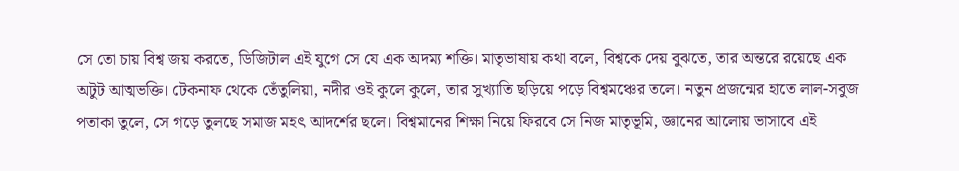সে তো চায় বিশ্ব জয় করতে, ডিজিটাল এই যুগে সে যে এক অদম্য শক্তি। মাতৃভাষায় কথা বলে, বিশ্বকে দেয় বুঝতে, তার অন্তরে রয়েছে এক অটুট আত্মভক্তি। টেকনাফ থেকে তেঁতুলিয়া, নদীর ওই কুলে কুলে, তার সুখ্যাতি ছড়িয়ে পড়ে বিশ্বমঞ্চের তলে। নতুন প্রজন্মের হাতে লাল-সবুজ পতাকা তুলে, সে গড়ে তুলছে সমাজ মহৎ আদর্শের ছলে। বিশ্বমানের শিক্ষা নিয়ে ফিরবে সে নিজ মাতৃভূমি, জ্ঞানের আলোয় ভাসাবে এই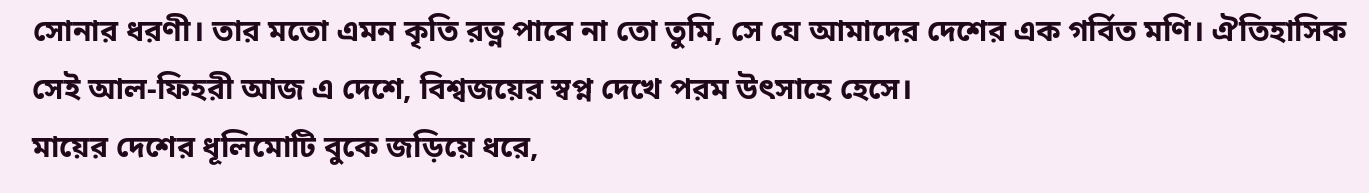সোনার ধরণী। তার মতো এমন কৃতি রত্ন পাবে না তো তুমি, সে যে আমাদের দেশের এক গর্বিত মণি। ঐতিহাসিক সেই আল-ফিহরী আজ এ দেশে, বিশ্বজয়ের স্বপ্ন দেখে পরম উৎসাহে হেসে।
মায়ের দেশের ধূলিমোটি বুকে জড়িয়ে ধরে,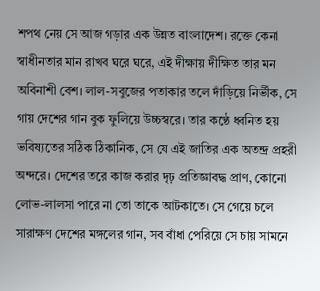শপথ নেয় সে আজ গড়ার এক উন্নত বাংলাদেশ। রক্তে কেনা স্বাধীনতার মান রাখব ঘরে ঘরে, এই দীক্ষায় দীক্ষিত তার মন অবিনাশী বেশ। লাল-সবুজের পতাকার তলে দাঁড়িয়ে নির্ভীক, সে গায় দেশের গান বুক ফুলিয়ে উচ্চস্বরে। তার কণ্ঠে ধ্বনিত হয় ভবিষ্যতের সঠিক ঠিকানিক, সে যে এই জাতির এক অতন্দ্র প্রহরী অন্দরে। দেশের তরে কাজ করার দৃঢ় প্রতিজ্ঞাবদ্ধ প্রাণ, কোনো লোভ-লালসা পারে না তো তাকে আটকাতে। সে গেয়ে চলে সারাক্ষণ দেশের মঙ্গলের গান, সব বাঁধা পেরিয়ে সে চায় সামনে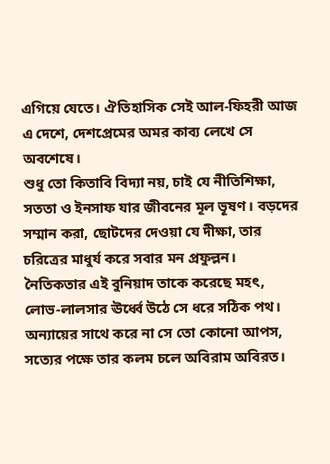এগিয়ে যেতে। ঐতিহাসিক সেই আল-ফিহরী আজ এ দেশে, দেশপ্রেমের অমর কাব্য লেখে সে অবশেষে।
শুধু তো কিতাবি বিদ্যা নয়, চাই যে নীতিশিক্ষা, সততা ও ইনসাফ যার জীবনের মূল ভূষণ। বড়দের সম্মান করা, ছোটদের দেওয়া যে দীক্ষা, তার চরিত্রের মাধুর্য করে সবার মন প্রফুল্লন। নৈতিকতার এই বুনিয়াদ তাকে করেছে মহৎ, লোভ-লালসার ঊর্ধ্বে উঠে সে ধরে সঠিক পথ। অন্যায়ের সাথে করে না সে তো কোনো আপস, সত্যের পক্ষে তার কলম চলে অবিরাম অবিরত।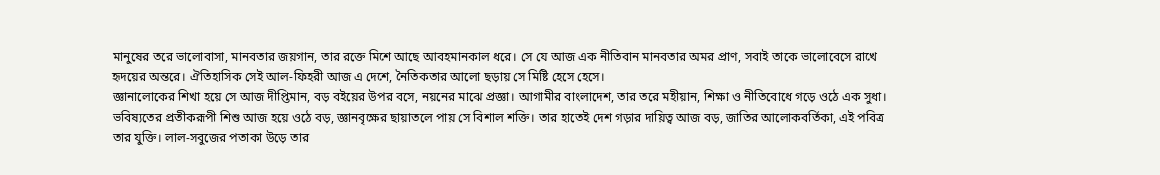মানুষের তরে ভালোবাসা, মানবতার জয়গান, তার রক্তে মিশে আছে আবহমানকাল ধরে। সে যে আজ এক নীতিবান মানবতার অমর প্রাণ, সবাই তাকে ভালোবেসে রাখে হৃদয়ের অন্তরে। ঐতিহাসিক সেই আল-ফিহরী আজ এ দেশে, নৈতিকতার আলো ছড়ায় সে মিষ্টি হেসে হেসে।
জ্ঞানালোকের শিখা হয়ে সে আজ দীপ্তিমান, বড় বইয়ের উপর বসে, নয়নের মাঝে প্রজ্ঞা। আগামীর বাংলাদেশ, তার তরে মহীয়ান, শিক্ষা ও নীতিবোধে গড়ে ওঠে এক সুধা। ভবিষ্যতের প্রতীকরূপী শিশু আজ হয়ে ওঠে বড়, জ্ঞানবৃক্ষের ছায়াতলে পায় সে বিশাল শক্তি। তার হাতেই দেশ গড়ার দায়িত্ব আজ বড়, জাতির আলোকবর্তিকা, এই পবিত্র তার যুক্তি। লাল-সবুজের পতাকা উড়ে তার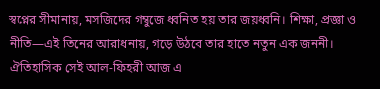স্বপ্নের সীমানায়, মসজিদের গম্বুজে ধ্বনিত হয় তার জয়ধ্বনি। শিক্ষা, প্রজ্ঞা ও নীতি—এই তিনের আরাধনায়, গড়ে উঠবে তার হাতে নতুন এক জননী। ঐতিহাসিক সেই আল-ফিহরী আজ এ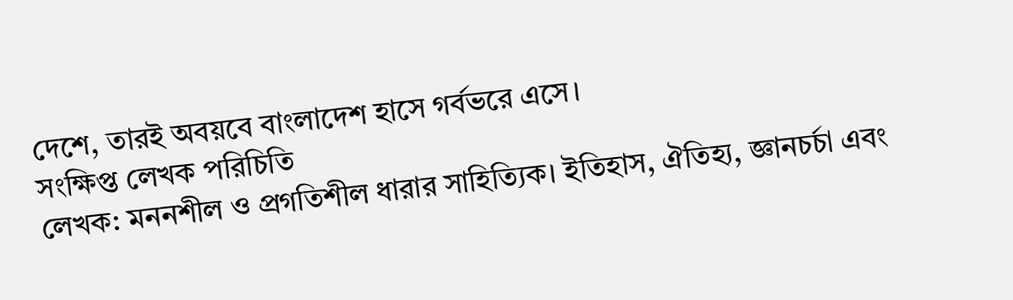দেশে, তারই অবয়বে বাংলাদেশ হাসে গর্বভরে এসে।
সংক্ষিপ্ত লেখক পরিচিতি
লেখক: মননশীল ও প্রগতিশীল ধারার সাহিত্যিক। ইতিহাস, ঐতিহ্য, জ্ঞানচর্চা এবং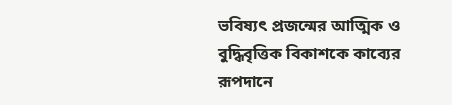ভবিষ্যৎ প্রজন্মের আত্মিক ও বুদ্ধিবৃত্তিক বিকাশকে কাব্যের রূপদানে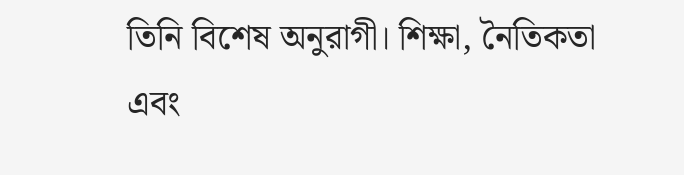তিনি বিশেষ অনুরাগী। শিক্ষা, নৈতিকতা এবং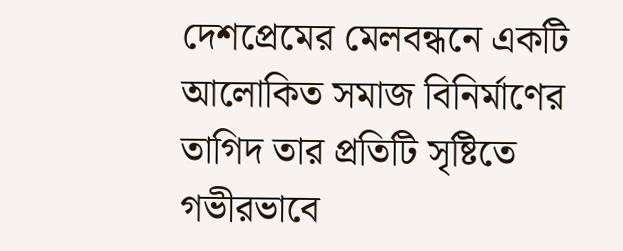দেশপ্রেমের মেলবন্ধনে একটি আলোকিত সমাজ বিনির্মাণের তাগিদ তার প্রতিটি সৃষ্টিতে গভীরভাবে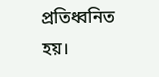প্রতিধ্বনিত হয়।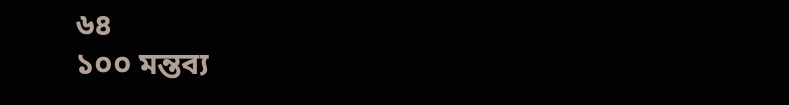৬৪
১০০ মন্তব্য